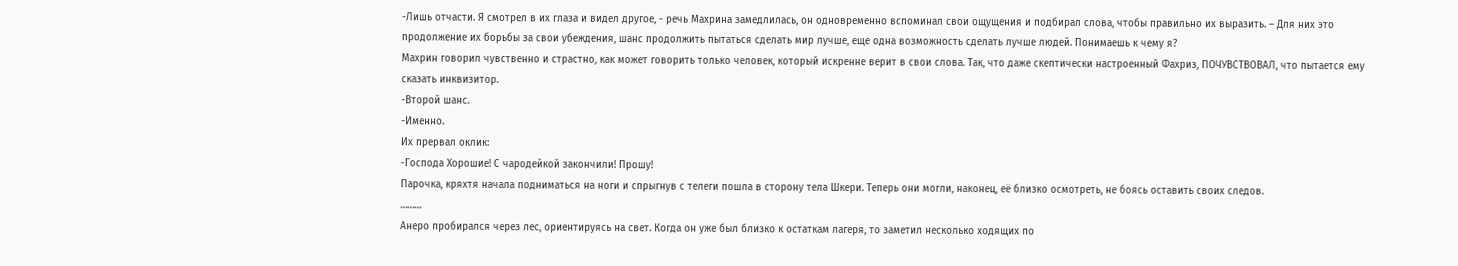-Лишь отчасти. Я смотрел в их глаза и видел другое, - речь Махрина замедлилась, он одновременно вспоминал свои ощущения и подбирал слова, чтобы правильно их выразить. – Для них это продолжение их борьбы за свои убеждения, шанс продолжить пытаться сделать мир лучше, еще одна возможность сделать лучше людей. Понимаешь к чему я?
Махрин говорил чувственно и страстно, как может говорить только человек, который искренне верит в свои слова. Так, что даже скептически настроенный Фахриз, ПОЧУВСТВОВАЛ, что пытается ему сказать инквизитор.
-Второй шанс.
-Именно.
Их прервал оклик:
-Господа Хорошие! С чародейкой закончили! Прошу!
Парочка, кряхтя начала подниматься на ноги и спрыгнув с телеги пошла в сторону тела Шкери. Теперь они могли, наконец, её близко осмотреть, не боясь оставить своих следов.
………
Анеро пробирался через лес, ориентируясь на свет. Когда он уже был близко к остаткам лагеря, то заметил несколько ходящих по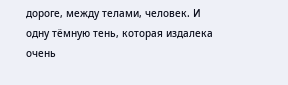дороге, между телами, человек. И одну тёмную тень, которая издалека очень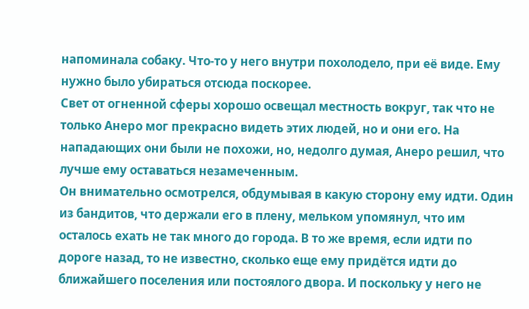напоминала собаку. Что-то у него внутри похолодело, при её виде. Ему нужно было убираться отсюда поскорее.
Свет от огненной сферы хорошо освещал местность вокруг, так что не только Анеро мог прекрасно видеть этих людей, но и они его. На нападающих они были не похожи, но, недолго думая, Анеро решил, что лучше ему оставаться незамеченным.
Он внимательно осмотрелся, обдумывая в какую сторону ему идти. Один из бандитов, что держали его в плену, мельком упомянул, что им осталось ехать не так много до города. В то же время, если идти по дороге назад, то не известно, сколько еще ему придётся идти до ближайшего поселения или постоялого двора. И поскольку у него не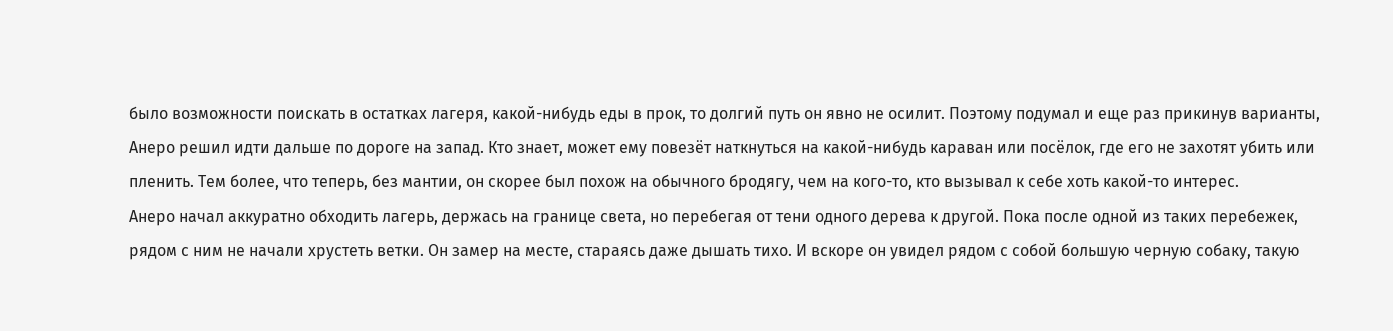было возможности поискать в остатках лагеря, какой-нибудь еды в прок, то долгий путь он явно не осилит. Поэтому подумал и еще раз прикинув варианты, Анеро решил идти дальше по дороге на запад. Кто знает, может ему повезёт наткнуться на какой-нибудь караван или посёлок, где его не захотят убить или пленить. Тем более, что теперь, без мантии, он скорее был похож на обычного бродягу, чем на кого-то, кто вызывал к себе хоть какой-то интерес.
Анеро начал аккуратно обходить лагерь, держась на границе света, но перебегая от тени одного дерева к другой. Пока после одной из таких перебежек, рядом с ним не начали хрустеть ветки. Он замер на месте, стараясь даже дышать тихо. И вскоре он увидел рядом с собой большую черную собаку, такую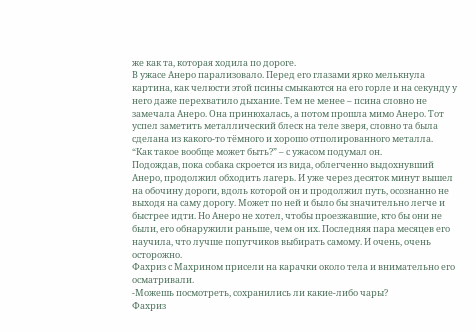же как та, которая ходила по дороге.
В ужасе Анеро парализовало. Перед его глазами ярко мелькнула картина, как челюсти этой псины смыкаются на его горле и на секунду у него даже перехватило дыхание. Тем не менее – псина словно не замечала Анеро. Она принюхалась, а потом прошла мимо Анеро. Тот успел заметить металлический блеск на теле зверя, словно та была сделана из какого-то тёмного и хорошо отполированного металла.
“Как такое вообще может быть?” – с ужасом подумал он.
Подождав, пока собака скроется из вида, облегченно выдохнувший Анеро, продолжил обходить лагерь. И уже через десяток минут вышел на обочину дороги, вдоль которой он и продолжил путь, осознанно не выходя на саму дорогу. Может по ней и было бы значительно легче и быстрее идти. Но Анеро не хотел, чтобы проезжавшие, кто бы они не были, его обнаружили раньше, чем он их. Последняя пара месяцев его научила, что лучше попутчиков выбирать самому. И очень, очень осторожно.
Фахриз с Махрином присели на карачки около тела и внимательно его осматривали.
-Можешь посмотреть, сохранились ли какие-либо чары?
Фахриз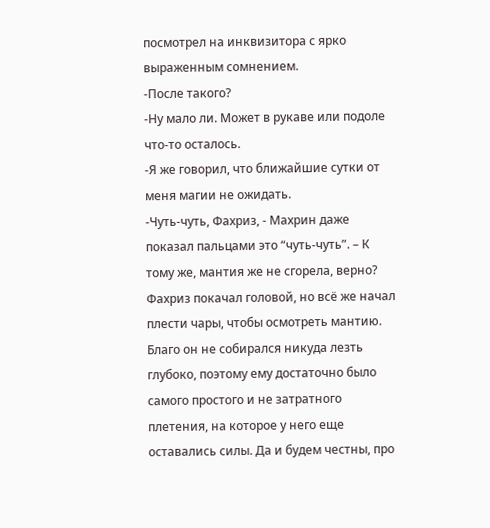посмотрел на инквизитора с ярко выраженным сомнением.
-После такого?
-Ну мало ли. Может в рукаве или подоле что-то осталось.
-Я же говорил, что ближайшие сутки от меня магии не ожидать.
-Чуть-чуть, Фахриз, - Махрин даже показал пальцами это “чуть-чуть”. – К тому же, мантия же не сгорела, верно?
Фахриз покачал головой, но всё же начал плести чары, чтобы осмотреть мантию. Благо он не собирался никуда лезть глубоко, поэтому ему достаточно было самого простого и не затратного плетения, на которое у него еще оставались силы. Да и будем честны, про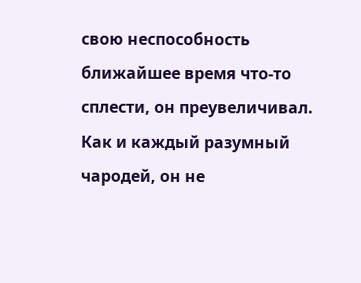свою неспособность ближайшее время что-то сплести, он преувеличивал. Как и каждый разумный чародей, он не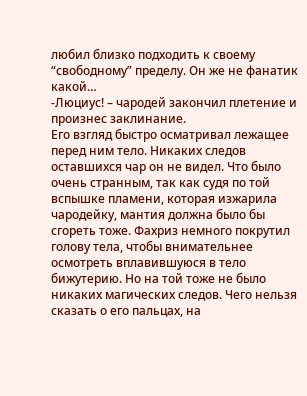любил близко подходить к своему “свободному” пределу. Он же не фанатик какой…
-Люциус! – чародей закончил плетение и произнес заклинание.
Его взгляд быстро осматривал лежащее перед ним тело. Никаких следов оставшихся чар он не видел. Что было очень странным, так как судя по той вспышке пламени, которая изжарила чародейку, мантия должна было бы сгореть тоже. Фахриз немного покрутил голову тела, чтобы внимательнее осмотреть вплавившуюся в тело бижутерию. Но на той тоже не было никаких магических следов. Чего нельзя сказать о его пальцах, на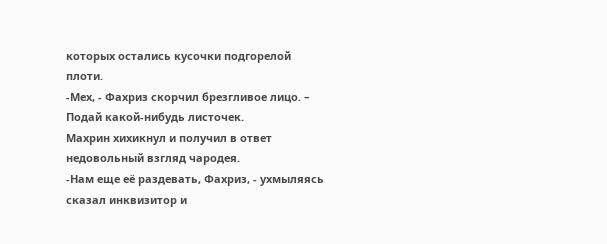которых остались кусочки подгорелой плоти.
-Мех, - Фахриз скорчил брезгливое лицо. – Подай какой-нибудь листочек.
Махрин хихикнул и получил в ответ недовольный взгляд чародея.
-Нам еще её раздевать, Фахриз, - ухмыляясь сказал инквизитор и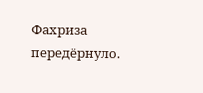Фахриза передёрнуло.